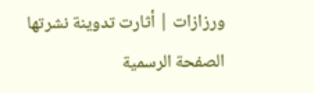ورزازات | أثارت تدوينة نشرتها الصفحة الرسمية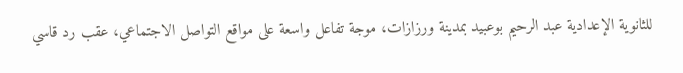للثانوية الإعدادية عبد الرحيم بوعبيد بمدينة ورزازات، موجة تفاعل واسعة على مواقع التواصل الاجتماعي، عقب رد قاسي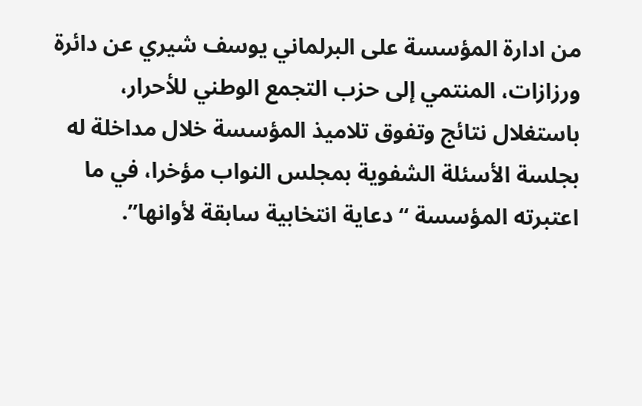من ادارة المؤسسة على البرلماني يوسف شيري عن دائرة ورزازات، المنتمي إلى حزب التجمع الوطني للأحرار، باستغلال نتائج وتفوق تلاميذ المؤسسة خلال مداخلة له بجلسة الأسئلة الشفوية بمجلس النواب مؤخرا، في ما اعتبرته المؤسسة “دعاية انتخابية سابقة لأوانها”.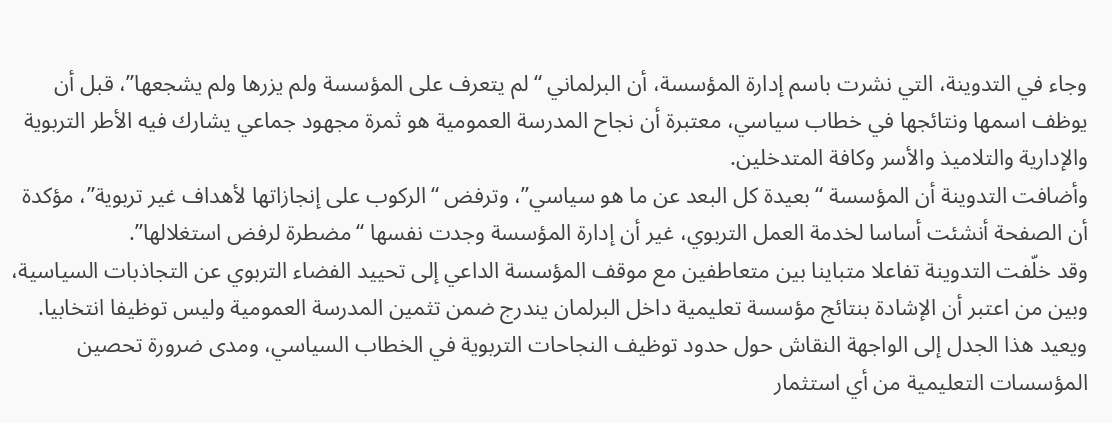وجاء في التدوينة، التي نشرت باسم إدارة المؤسسة، أن البرلماني “لم يتعرف على المؤسسة ولم يزرها ولم يشجعها”، قبل أن يوظف اسمها ونتائجها في خطاب سياسي، معتبرة أن نجاح المدرسة العمومية هو ثمرة مجهود جماعي يشارك فيه الأطر التربوية والإدارية والتلاميذ والأسر وكافة المتدخلين.
وأضافت التدوينة أن المؤسسة “بعيدة كل البعد عن ما هو سياسي”، وترفض “الركوب على إنجازاتها لأهداف غير تربوية”، مؤكدة أن الصفحة أنشئت أساسا لخدمة العمل التربوي، غير أن إدارة المؤسسة وجدت نفسها “مضطرة لرفض استغلالها”.
وقد خلّفت التدوينة تفاعلا متباينا بين متعاطفين مع موقف المؤسسة الداعي إلى تحييد الفضاء التربوي عن التجاذبات السياسية، وبين من اعتبر أن الإشادة بنتائج مؤسسة تعليمية داخل البرلمان يندرج ضمن تثمين المدرسة العمومية وليس توظيفا انتخابيا.
ويعيد هذا الجدل إلى الواجهة النقاش حول حدود توظيف النجاحات التربوية في الخطاب السياسي، ومدى ضرورة تحصين المؤسسات التعليمية من أي استثمار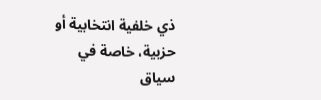ذي خلفية انتخابية أو حزبية، خاصة في سياق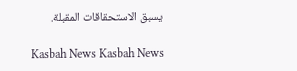يسبق الاستحقاقات المقبلة.

Kasbah News Kasbah News